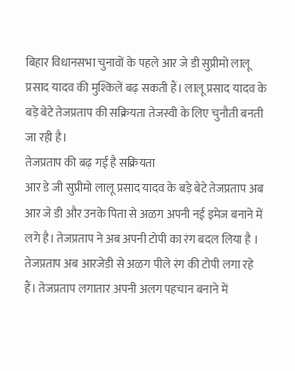बिहार विधानसभा चुनावों के पहले आर जे डी सुप्रीमो लालू प्रसाद यादव की मुश्किलें बढ़ सकती हैं। लालू प्रसाद यादव के बड़े बेटे तेजप्रताप की सक्रियता तेजस्वी के लिए चुनौती बनती जा रही है।
तेजप्रताप की बढ़ गई है सक्रियता
आर डे जी सुप्रीमो लालू प्रसाद यादव के बड़े बेटे तेजप्रताप अब आर जे डी और उनके पिता से अळग अपनी नई इमेज बनाने में लगे है। तेजप्रताप ने अब अपनी टोपी का रंग बदल लिया है । तेजप्रताप अब आरजेडी से अळग पीले रंग की टोपी लगा रहे हैं। तेजप्रताप लगातार अपनी अलग पहचान बनाने में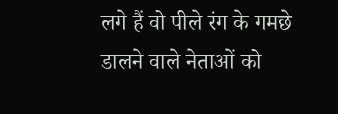लगे हैं वो पीले रंग के गमछे डालने वाले नेताओं को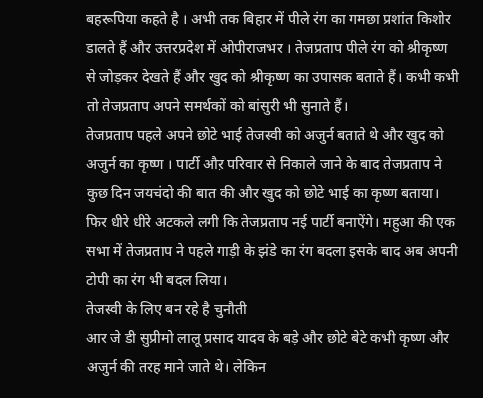बहरूपिया कहते है । अभी तक बिहार में पीले रंग का गमछा प्रशांत किशोर डालते हैं और उत्तरप्रदेश में ओपीराजभर । तेजप्रताप पीले रंग को श्रीकृष्ण से जोड़कर देखते हैं और खुद को श्रीकृष्ण का उपासक बताते हैं। कभी कभी तो तेजप्रताप अपने समर्थकों को बांसुरी भी सुनाते हैं।
तेजप्रताप पहले अपने छोटे भाई तेजस्वी को अजुर्न बताते थे और खुद को अजुर्न का कृष्ण । पार्टी औऱ परिवार से निकाले जाने के बाद तेजप्रताप ने कुछ दिन जयचंदो की बात की और खुद को छोटे भाई का कृष्ण बताया। फिर धीरे धीरे अटकले लगी कि तेजप्रताप नई पार्टी बनाऐंगे। महुआ की एक सभा में तेजप्रताप ने पहले गाड़ी के झंडे का रंग बदला इसके बाद अब अपनी टोपी का रंग भी बदल लिया।
तेजस्वी के लिए बन रहे है चुनौती
आर जे डी सुप्रीमो लालू प्रसाद यादव के बड़े और छोटे बेटे कभी कृष्ण और अजुर्न की तरह माने जाते थे। लेकिन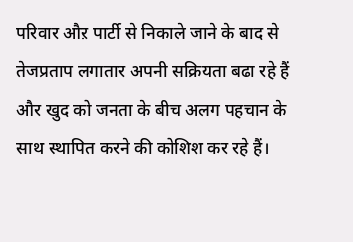परिवार औऱ पार्टी से निकाले जाने के बाद से तेजप्रताप लगातार अपनी सक्रियता बढा रहे हैं और खुद को जनता के बीच अलग पहचान के साथ स्थापित करने की कोशिश कर रहे हैं।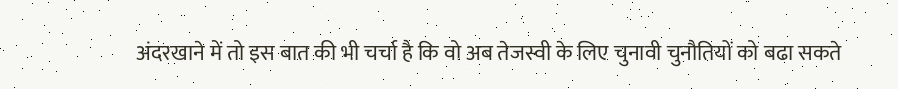अंदरखाने में तो इस बात की भी चर्चा है कि वो अब तेजस्वी के लिए चुनावी चुनौतियों को बढा सकते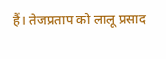हैं। तेजप्रताप को लालू प्रसाद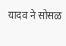यादव ने सोसळ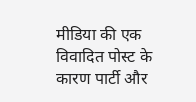मीडिया की एक विवादित पोस्ट के कारण पार्टी और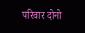परिवार दोनो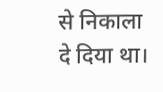से निकाला दे दिया था।